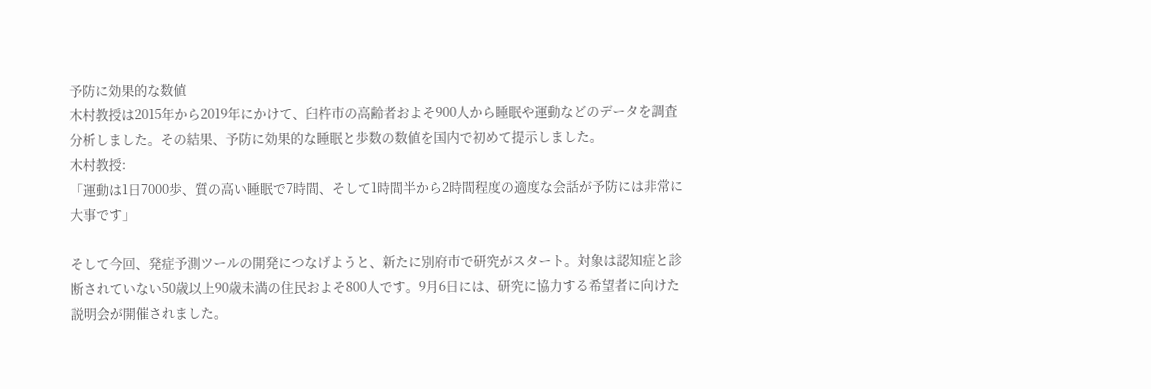予防に効果的な数値
木村教授は2015年から2019年にかけて、臼杵市の高齢者およそ900人から睡眠や運動などのデータを調査分析しました。その結果、予防に効果的な睡眠と歩数の数値を国内で初めて提示しました。
木村教授:
「運動は1日7000歩、質の高い睡眠で7時間、そして1時間半から2時間程度の適度な会話が予防には非常に大事です」

そして今回、発症予測ツールの開発につなげようと、新たに別府市で研究がスタート。対象は認知症と診断されていない50歳以上90歳未満の住民およそ800人です。9月6日には、研究に協力する希望者に向けた説明会が開催されました。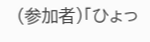(参加者)「ひょっ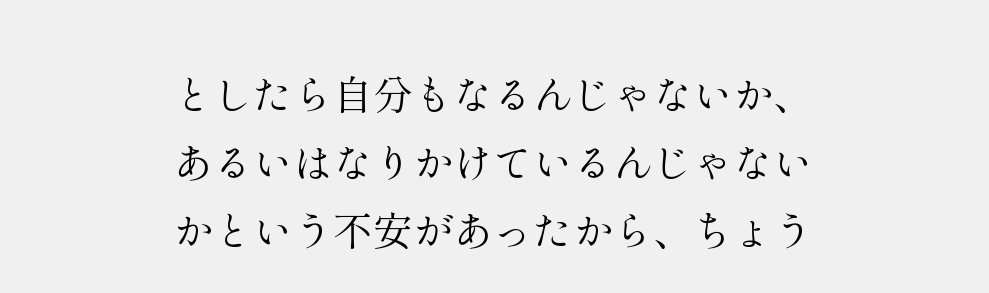としたら自分もなるんじゃないか、あるいはなりかけているんじゃないかという不安があったから、ちょう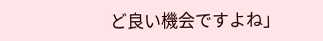ど良い機会ですよね」